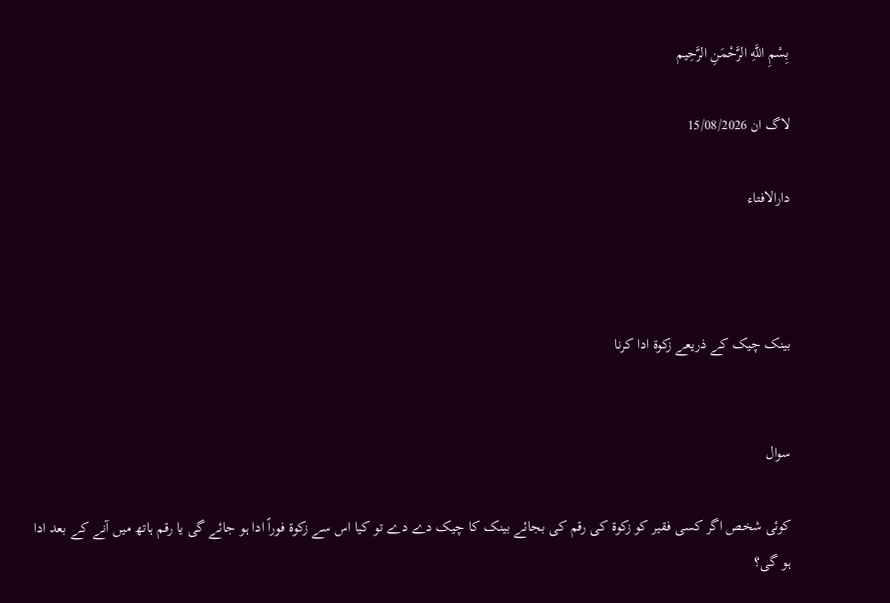بِسْمِ اللَّهِ الرَّحْمَنِ الرَّحِيم

لاگ ان 15/08/2026

دارالافتاء



بینک چیک کے ذریعے زکوۃ ادا کرنا


سوال

کوئی شخص اگر کسی فقیر کو زکوۃ کی رقم کی بجائے بینک کا چیک دے دے تو کیا اس سے زکوۃ فوراً ادا ہو جائے گی یا رقم ہاتھ میں آنے کے بعد ادا ہو گی؟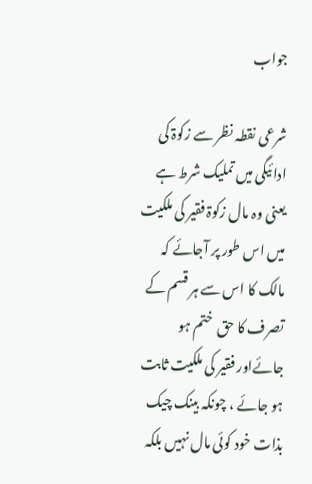جواب

شرعی نقطہ نظر سے زکوۃ کی ادائیگی میں تملیک شرط ہے یعنی وہ مال زکوۃ فقیر کی ملکیت میں اس طور پر آجائے کہ مالک کا اس سے ہر قسم کے تصرف کا حق  ختم ہو جائےاور فقیر کی ملکیت ثابت ہو جائے ، چونکہ بینک چیک  بذات خود کوئی مال نہیں بلکہ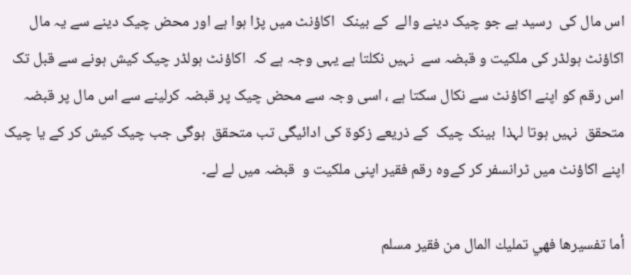اس مال کی  رسید ہے جو چیک دینے والے  کے بینک  اکاؤنٹ میں پڑا ہوا ہے اور محض چیک دینے سے یہ مال اکاؤنٹ ہولڈر کی ملکیت و قبضہ سے  نہیں نکلتا ہے یہی وجہ ہے کہ  اکاؤنٹ ہولڈر چیک کیش ہونے سے قبل تک اس رقم کو اپنے اکاؤنٹ سے نکال سکتا ہے ، اسی وجہ سے محض چیک پر قبضہ کرلینے سے اس مال پر قبضہ متحقق  نہیں ہوتا لہذا  بینک چیک  کے ذریعے زکوۃ کی ادائیگی تب متحقق  ہوگی جب چیک کیش کر کے یا چیک اپنے اکاؤنٹ میں ٹرانسفر کر کےوہ رقم فقیر اپنی ملکیت و  قبضہ میں لے لے۔

أما تفسيرها فهي تمليك المال من فقير مسلم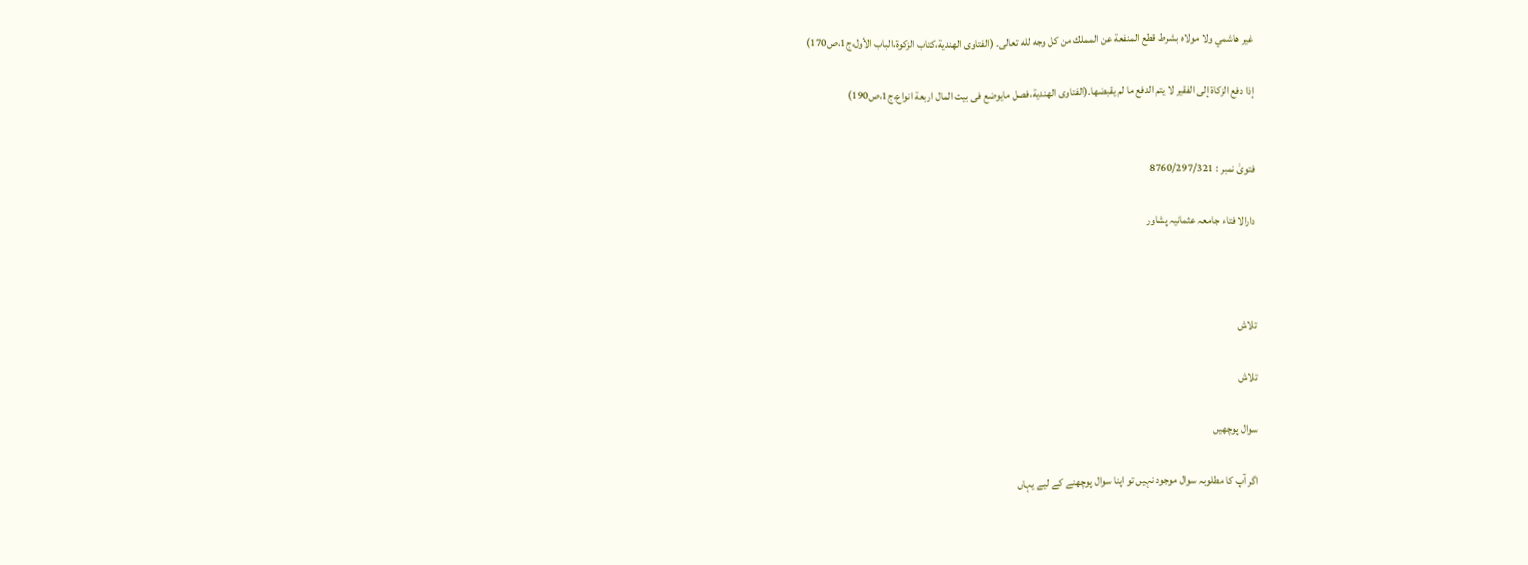غير هاشمي ولا مولاه بشرط قطع المنفعة عن المملك من كل وجه لله تعالى۔ (الفتاوى الهندية،كتاب الزكوة،الباب الأول،ج1،ص170)

إذا دفع الزكاة إلى الفقير لا يتم الدفع ما لم يقبضها۔(الفتاوى الهندية،فصل مايوضع فى بيت المال اربعة انواع،ج1،ص190)


فتویٰ نمبر : 8760/297/321

دارالا فتاء جامعہ عثمانیہ پشاور



تلاش

تلاش

سوال پوچھیں

اگر آپ کا مطلوبہ سوال موجود نہیں تو اپنا سوال پوچھنے کے لیے یہاں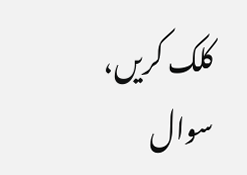کلک کریں، سوال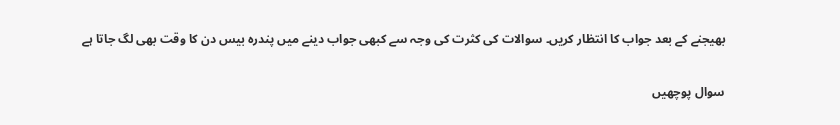بھیجنے کے بعد جواب کا انتظار کریں۔ سوالات کی کثرت کی وجہ سے کبھی جواب دینے میں پندرہ بیس دن کا وقت بھی لگ جاتا ہے

سوال پوچھیں